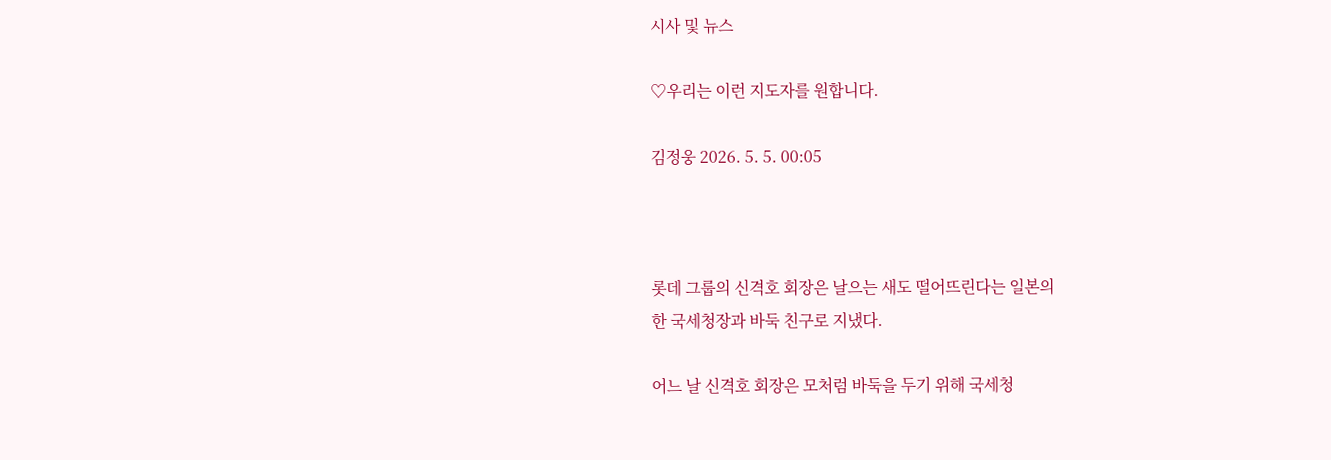시사 및 뉴스

♡우리는 이런 지도자를 원합니다.

김정웅 2026. 5. 5. 00:05



롯데 그룹의 신격호 회장은 날으는 새도 떨어뜨린다는 일본의
한 국세청장과 바둑 친구로 지냈다.

어느 날 신격호 회장은 모처럼 바둑을 두기 위해 국세청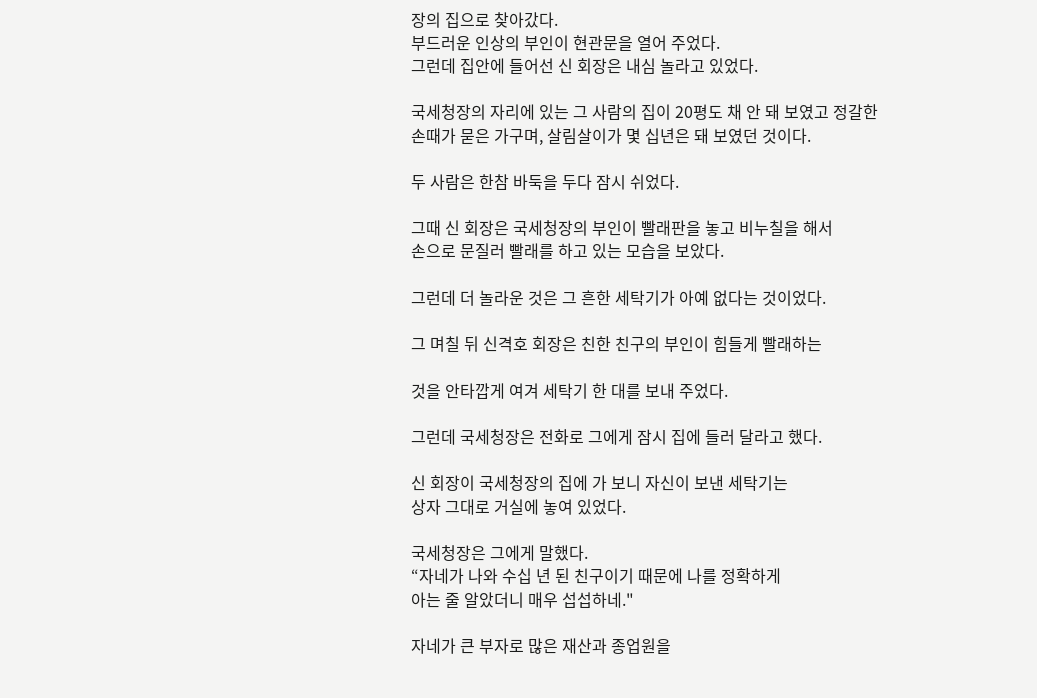장의 집으로 찾아갔다.
부드러운 인상의 부인이 현관문을 열어 주었다.
그런데 집안에 들어선 신 회장은 내심 놀라고 있었다.

국세청장의 자리에 있는 그 사람의 집이 20평도 채 안 돼 보였고 정갈한
손때가 묻은 가구며, 살림살이가 몇 십년은 돼 보였던 것이다.

두 사람은 한참 바둑을 두다 잠시 쉬었다.

그때 신 회장은 국세청장의 부인이 빨래판을 놓고 비누칠을 해서
손으로 문질러 빨래를 하고 있는 모습을 보았다.

그런데 더 놀라운 것은 그 흔한 세탁기가 아예 없다는 것이었다.

그 며칠 뒤 신격호 회장은 친한 친구의 부인이 힘들게 빨래하는

것을 안타깝게 여겨 세탁기 한 대를 보내 주었다.

그런데 국세청장은 전화로 그에게 잠시 집에 들러 달라고 했다.

신 회장이 국세청장의 집에 가 보니 자신이 보낸 세탁기는
상자 그대로 거실에 놓여 있었다.

국세청장은 그에게 말했다.
“자네가 나와 수십 년 된 친구이기 때문에 나를 정확하게
아는 줄 알았더니 매우 섭섭하네."

자네가 큰 부자로 많은 재산과 종업원을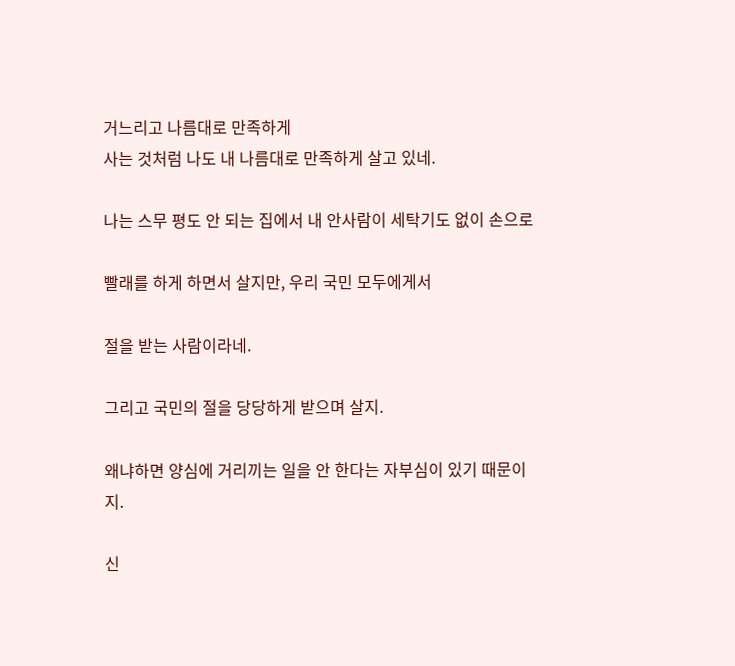거느리고 나름대로 만족하게
사는 것처럼 나도 내 나름대로 만족하게 살고 있네.

나는 스무 평도 안 되는 집에서 내 안사람이 세탁기도 없이 손으로

빨래를 하게 하면서 살지만, 우리 국민 모두에게서

절을 받는 사람이라네.

그리고 국민의 절을 당당하게 받으며 살지.

왜냐하면 양심에 거리끼는 일을 안 한다는 자부심이 있기 때문이지.

신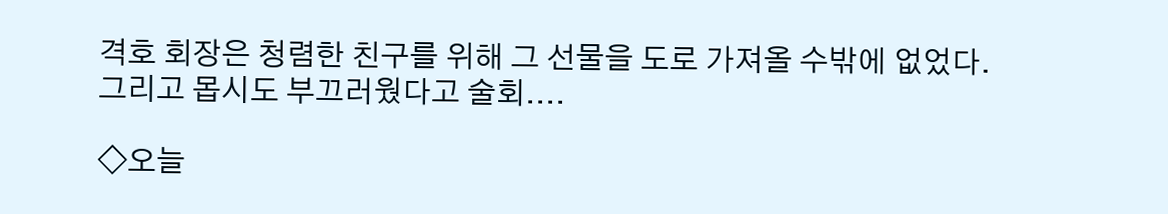격호 회장은 청렴한 친구를 위해 그 선물을 도로 가져올 수밖에 없었다.
그리고 몹시도 부끄러웠다고 술회....

◇오늘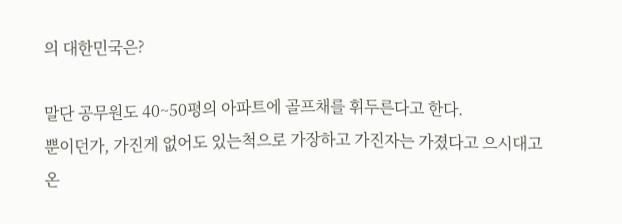의 대한민국은?

말단 공무원도 40~50평의 아파트에 골프채를 휘두른다고 한다.
뿐이던가, 가진게 없어도 있는척으로 가장하고 가진자는 가졌다고 으시대고
온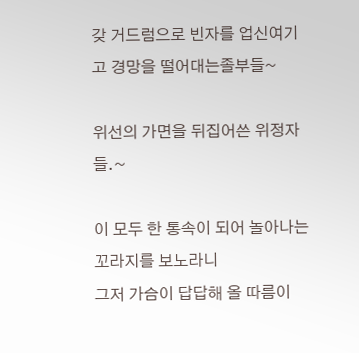갖 거드럼으로 빈자를 업신여기고 경망을 떨어대는졸부들~

위선의 가면을 뒤집어쓴 위정자들.~

이 모두 한 통속이 되어 놀아나는 꼬라지를 보노라니
그저 가슴이 답답해 올 따름이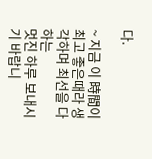다.

~ 지금 이 時間이 최고 좋은때라 생각하며 최선을 다하는
멋진 하루 보내시기 바랍니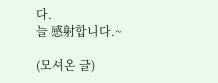다.
늘 感射합니다.~

(모셔온 글)